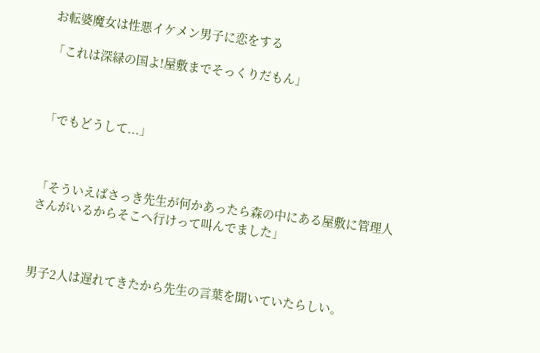お転婆魔女は性悪イケメン男子に恋をする

「これは深緑の国よ!屋敷までそっくりだもん」



「でもどうして...」



「そういえばさっき先生が何かあったら森の中にある屋敷に管理人さんがいるからそこへ行けって叫んでました」



男子2人は遅れてきたから先生の言葉を聞いていたらしい。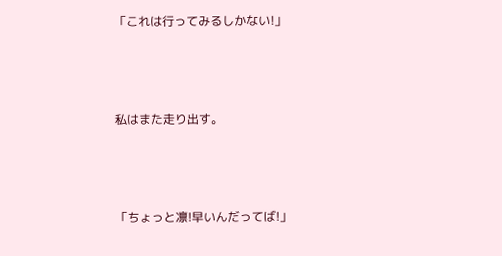「これは行ってみるしかない!」



私はまた走り出す。



「ちょっと凛!早いんだってば!」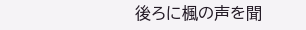後ろに楓の声を聞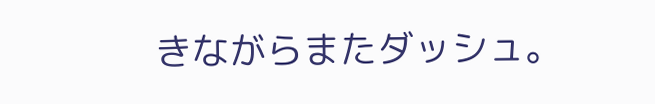きながらまたダッシュ。